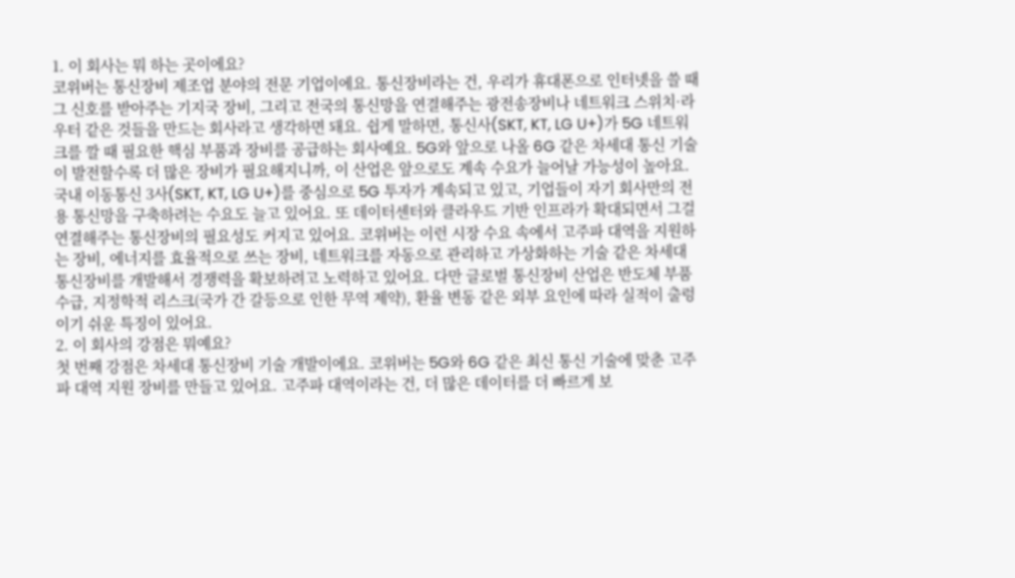1. 이 회사는 뭐 하는 곳이에요?
코위버는 통신장비 제조업 분야의 전문 기업이에요. 통신장비라는 건, 우리가 휴대폰으로 인터넷을 쓸 때 그 신호를 받아주는 기지국 장비, 그리고 전국의 통신망을 연결해주는 광전송장비나 네트워크 스위치·라우터 같은 것들을 만드는 회사라고 생각하면 돼요. 쉽게 말하면, 통신사(SKT, KT, LG U+)가 5G 네트워크를 깔 때 필요한 핵심 부품과 장비를 공급하는 회사예요. 5G와 앞으로 나올 6G 같은 차세대 통신 기술이 발전할수록 더 많은 장비가 필요해지니까, 이 산업은 앞으로도 계속 수요가 늘어날 가능성이 높아요. 국내 이동통신 3사(SKT, KT, LG U+)를 중심으로 5G 투자가 계속되고 있고, 기업들이 자기 회사만의 전용 통신망을 구축하려는 수요도 늘고 있어요. 또 데이터센터와 클라우드 기반 인프라가 확대되면서 그걸 연결해주는 통신장비의 필요성도 커지고 있어요. 코위버는 이런 시장 수요 속에서 고주파 대역을 지원하는 장비, 에너지를 효율적으로 쓰는 장비, 네트워크를 자동으로 관리하고 가상화하는 기술 같은 차세대 통신장비를 개발해서 경쟁력을 확보하려고 노력하고 있어요. 다만 글로벌 통신장비 산업은 반도체 부품 수급, 지정학적 리스크(국가 간 갈등으로 인한 무역 제약), 환율 변동 같은 외부 요인에 따라 실적이 출렁이기 쉬운 특징이 있어요.
2. 이 회사의 강점은 뭐예요?
첫 번째 강점은 차세대 통신장비 기술 개발이에요. 코위버는 5G와 6G 같은 최신 통신 기술에 맞춘 고주파 대역 지원 장비를 만들고 있어요. 고주파 대역이라는 건, 더 많은 데이터를 더 빠르게 보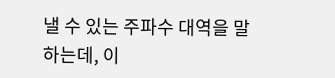낼 수 있는 주파수 대역을 말하는데, 이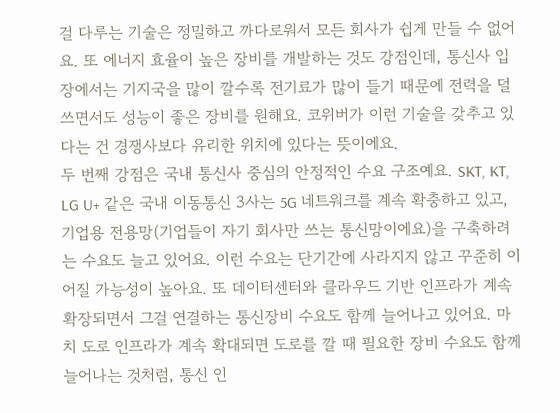걸 다루는 기술은 정밀하고 까다로워서 모든 회사가 쉽게 만들 수 없어요. 또 에너지 효율이 높은 장비를 개발하는 것도 강점인데, 통신사 입장에서는 기지국을 많이 깔수록 전기료가 많이 들기 때문에 전력을 덜 쓰면서도 성능이 좋은 장비를 원해요. 코위버가 이런 기술을 갖추고 있다는 건 경쟁사보다 유리한 위치에 있다는 뜻이에요.
두 번째 강점은 국내 통신사 중심의 안정적인 수요 구조예요. SKT, KT, LG U+ 같은 국내 이동통신 3사는 5G 네트워크를 계속 확충하고 있고, 기업용 전용망(기업들이 자기 회사만 쓰는 통신망이에요)을 구축하려는 수요도 늘고 있어요. 이런 수요는 단기간에 사라지지 않고 꾸준히 이어질 가능성이 높아요. 또 데이터센터와 클라우드 기반 인프라가 계속 확장되면서 그걸 연결하는 통신장비 수요도 함께 늘어나고 있어요. 마치 도로 인프라가 계속 확대되면 도로를 깔 때 필요한 장비 수요도 함께 늘어나는 것처럼, 통신 인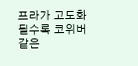프라가 고도화될수록 코위버 같은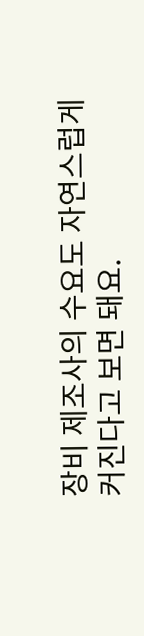장비 제조사의 수요도 자연스럽게 커진다고 보면 돼요.